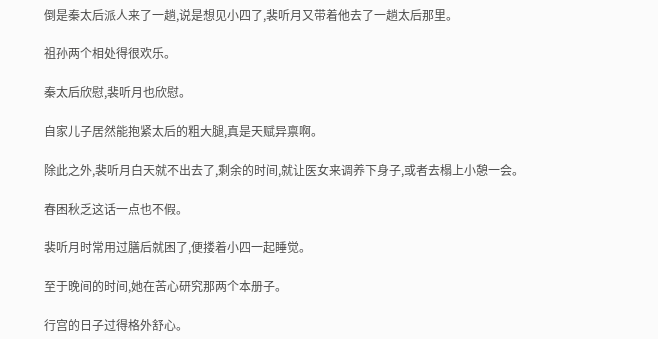倒是秦太后派人来了一趟,说是想见小四了,裴听月又带着他去了一趟太后那里。

祖孙两个相处得很欢乐。

秦太后欣慰,裴听月也欣慰。

自家儿子居然能抱紧太后的粗大腿,真是天赋异禀啊。

除此之外,裴听月白天就不出去了,剩余的时间,就让医女来调养下身子,或者去榻上小憩一会。

春困秋乏这话一点也不假。

裴听月时常用过膳后就困了,便搂着小四一起睡觉。

至于晚间的时间,她在苦心研究那两个本册子。

行宫的日子过得格外舒心。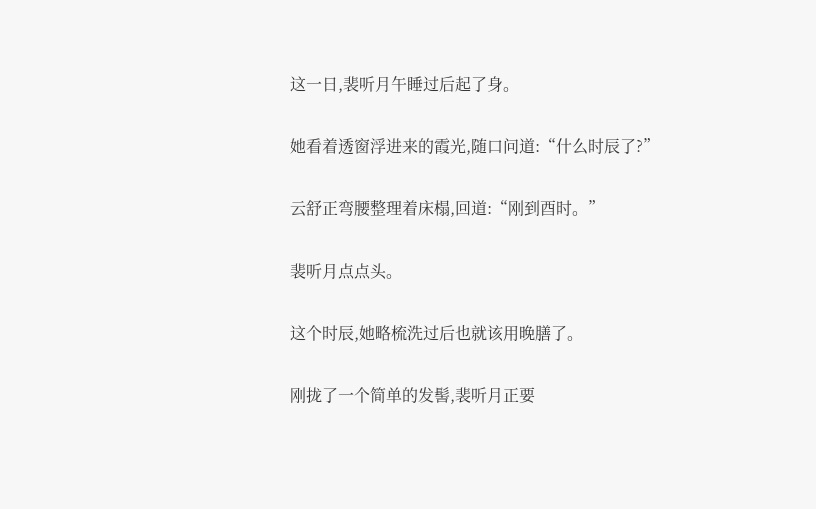这一日,裴听月午睡过后起了身。

她看着透窗浮进来的霞光,随口问道:“什么时辰了?”

云舒正弯腰整理着床榻,回道:“刚到酉时。”

裴听月点点头。

这个时辰,她略梳洗过后也就该用晚膳了。

刚拢了一个简单的发髻,裴听月正要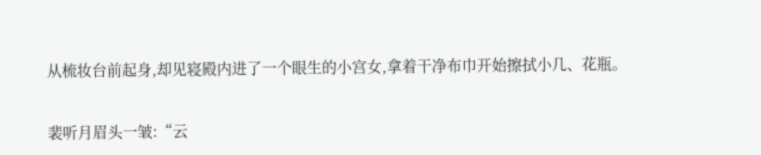从梳妆台前起身,却见寝殿内进了一个眼生的小宫女,拿着干净布巾开始擦拭小几、花瓶。

裴听月眉头一皱:“云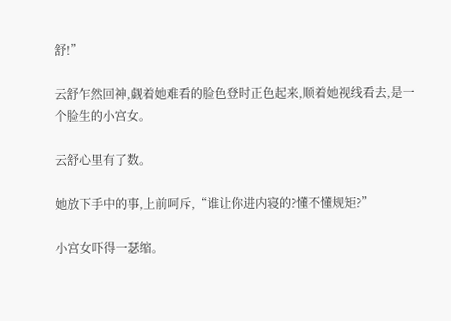舒!”

云舒乍然回神,觑着她难看的脸色登时正色起来,顺着她视线看去,是一个脸生的小宫女。

云舒心里有了数。

她放下手中的事,上前呵斥,“谁让你进内寝的?懂不懂规矩?”

小宫女吓得一瑟缩。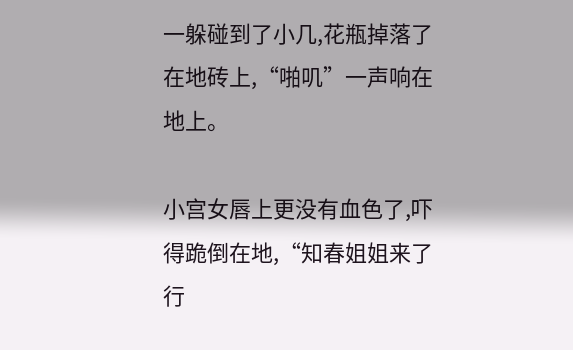一躲碰到了小几,花瓶掉落了在地砖上,“啪叽”一声响在地上。

小宫女唇上更没有血色了,吓得跪倒在地,“知春姐姐来了行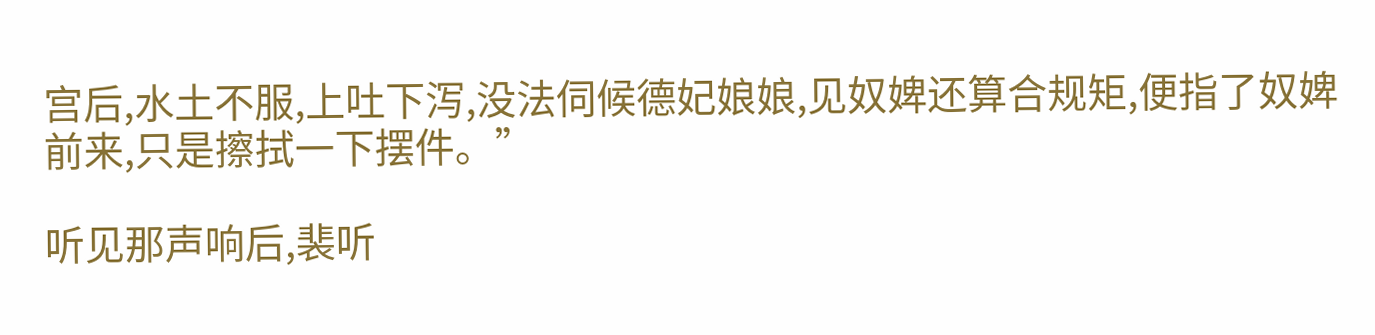宫后,水土不服,上吐下泻,没法伺候德妃娘娘,见奴婢还算合规矩,便指了奴婢前来,只是擦拭一下摆件。”

听见那声响后,裴听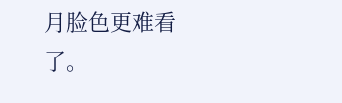月脸色更难看了。